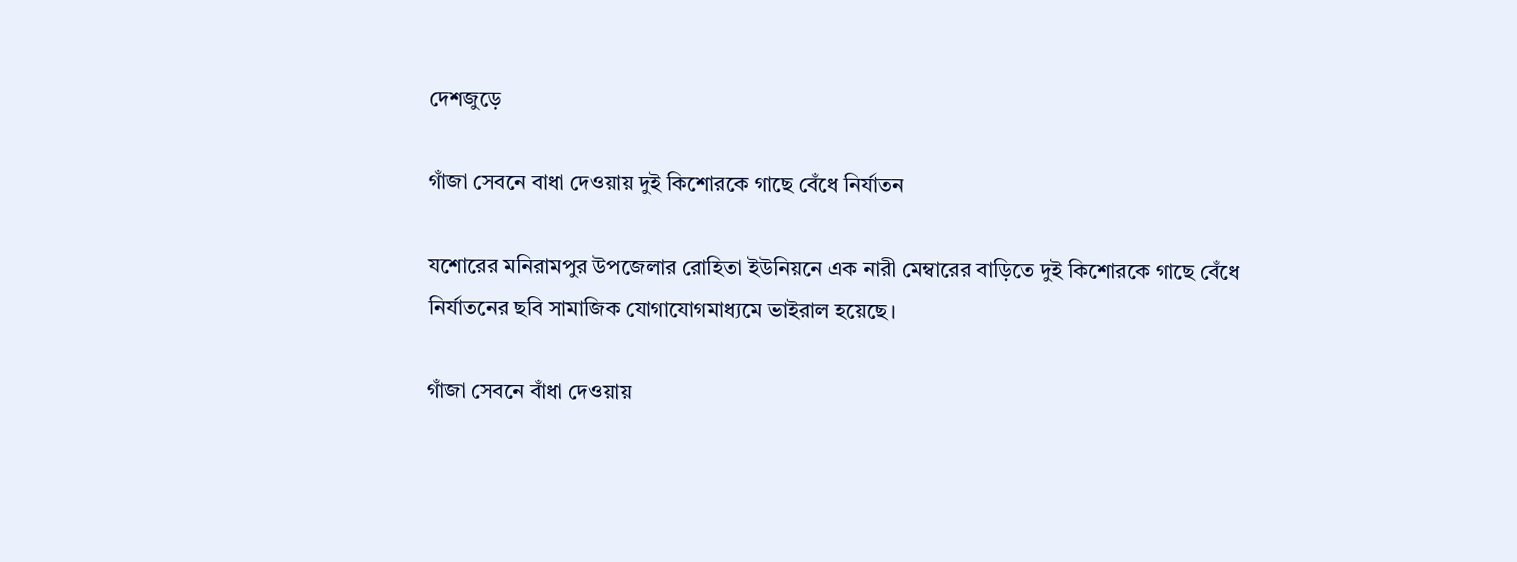দেশজুড়ে

গাঁজা সেবনে বাধা দেওয়ায় দুই কিশোরকে গাছে বেঁধে নির্যাতন

যশোরের মনিরামপুর উপজেলার রোহিতা ইউনিয়নে এক নারী মেম্বারের বাড়িতে দুই কিশোরকে গাছে বেঁধে নির্যাতনের ছবি সামাজিক যোগাযোগমাধ্যমে ভাইরাল হয়েছে।

গাঁজা সেবনে বাঁধা দেওয়ায়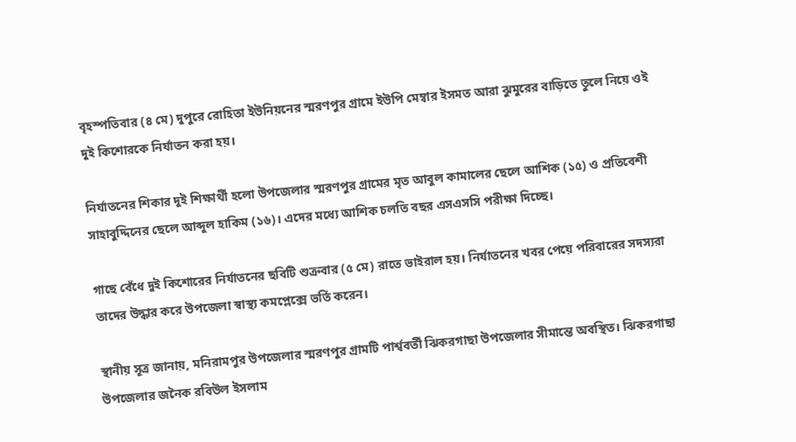বৃহস্পতিবার (৪ মে) দুপুরে রোহিতা ইউনিয়নের স্মরণপুর গ্রামে ইউপি মেম্বার ইসমত আরা ঝুমুরের বাড়িতে তুলে নিয়ে ওই দুই কিশোরকে নির্যাতন করা হয়।

নির্যাতনের শিকার দুই শিক্ষার্থী হলো উপজেলার স্মরণপুর গ্রামের মৃত আবুল কামালের ছেলে আশিক (১৫) ও প্রতিবেশী সাহাবুদ্দিনের ছেলে আব্দুল হাকিম (১৬)। এদের মধ্যে আশিক চলতি বছর এসএসসি পরীক্ষা দিচ্ছে।

গাছে বেঁধে দুই কিশোরের নির্যাতনের ছবিটি শুক্রবার (৫ মে) রাতে ভাইরাল হয়। নির্যাতনের খবর পেয়ে পরিবারের সদস্যরা তাদের উদ্ধার করে উপজেলা স্বাস্থ্য কমপ্লেক্সে ভর্তি করেন।

স্থানীয় সূত্র জানায়, মনিরামপুর উপজেলার স্মরণপুর গ্রামটি পার্শ্ববর্তী ঝিকরগাছা উপজেলার সীমান্তে অবস্থিত। ঝিকরগাছা উপজেলার জনৈক রবিউল ইসলাম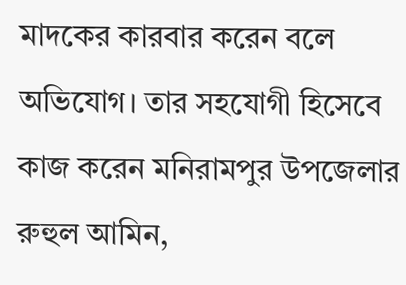মাদকের কারবার করেন বলে অভিযোগ। তার সহযোগী হিসেবে কাজ করেন মনিরামপুর উপজেলার রুহুল আমিন,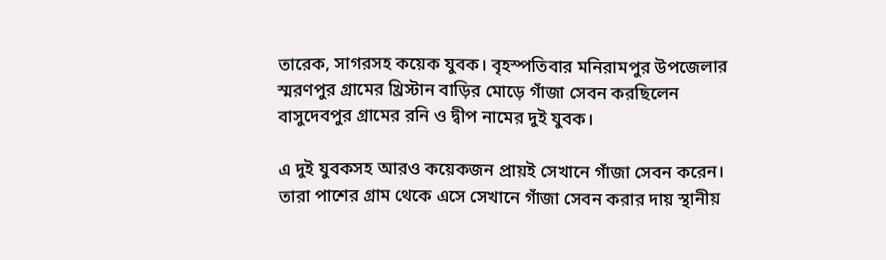তারেক, সাগরসহ কয়েক যুবক। বৃহস্পতিবার মনিরামপুর উপজেলার স্মরণপুর গ্রামের খ্রিস্টান বাড়ির মোড়ে গাঁজা সেবন করছিলেন বাসুদেবপুর গ্রামের রনি ও দ্বীপ নামের দুই যুবক।

এ দুই যুবকসহ আরও কয়েকজন প্রায়ই সেখানে গাঁজা সেবন করেন। তারা পাশের গ্রাম থেকে এসে সেখানে গাঁজা সেবন করার দায় স্থানীয়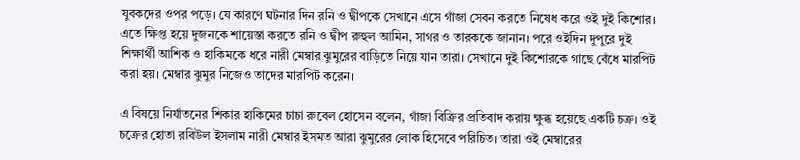যুবকদের ওপর পড়ে। যে কারণে ঘটনার দিন রনি ও দ্বীপকে সেখানে এসে গাঁজা সেবন করতে নিষেধ করে ওই দুই কিশোর। এতে ক্ষিপ্ত হয়ে দুজনকে শায়েস্তা করতে রনি ও দ্বীপ রুহুল আমিন, সাগর ও তারককে জানান। পরে ওইদিন দুপুরে দুই শিক্ষার্থী আশিক ও হাকিমকে ধরে নারী মেম্বার ঝুমুরের বাড়িতে নিয়ে যান তারা। সেখানে দুই কিশোরকে গাছে বেঁধে মারপিট করা হয়। মেম্বার ঝুমুর নিজেও তাদের মারপিট করেন।

এ বিষয়ে নির্যাতনের শিকার হাকিমের চাচা রুবেল হোসেন বলেন, গাঁজা বিক্রির প্রতিবাদ করায় ক্ষুব্ধ হয়েছে একটি চক্র। ওই চক্রের হোতা রবিউল ইসলাম নারী মেম্বার ইসমত আরা ঝুমুরের লোক হিসেবে পরিচিত। তারা ওই মেম্বারের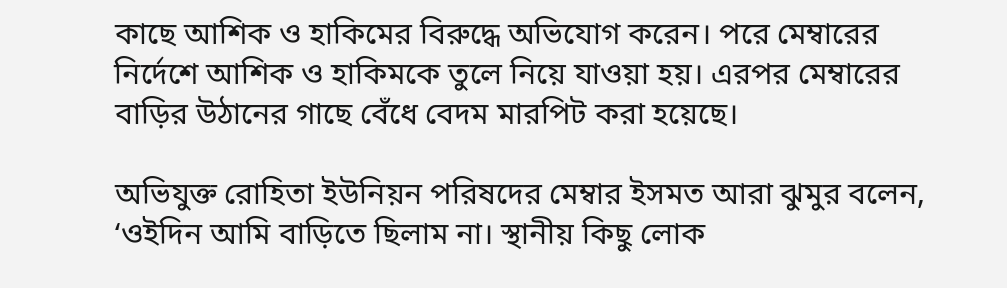কাছে আশিক ও হাকিমের বিরুদ্ধে অভিযোগ করেন। পরে মেম্বারের নির্দেশে আশিক ও হাকিমকে তুলে নিয়ে যাওয়া হয়। এরপর মেম্বারের বাড়ির উঠানের গাছে বেঁধে বেদম মারপিট করা হয়েছে।

অভিযুক্ত রোহিতা ইউনিয়ন পরিষদের মেম্বার ইসমত আরা ঝুমুর বলেন, ‘ওইদিন আমি বাড়িতে ছিলাম না। স্থানীয় কিছু লোক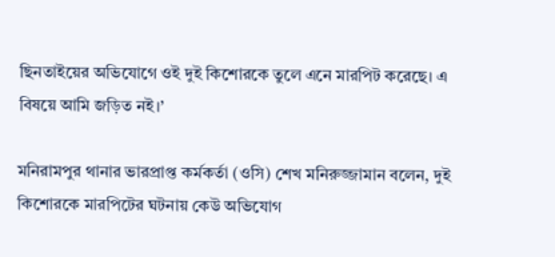ছিনতাইয়ের অভিযোগে ওই দুই কিশোরকে তুলে এনে মারপিট করেছে। এ বিষয়ে আমি জড়িত নই।’

মনিরামপুর থানার ভারপ্রাপ্ত কর্মকর্তা (ওসি) শেখ মনিরুজ্জামান বলেন, দুই কিশোরকে মারপিটের ঘটনায় কেউ অভিযোগ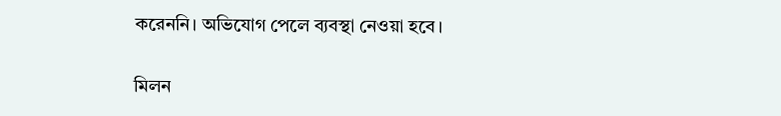করেননি। অভিযোগ পেলে ব্যবস্থা নেওয়া হবে।

মিলন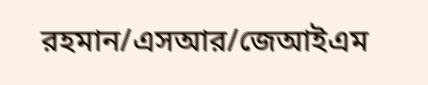রহমান/এসআর/জেআইএম